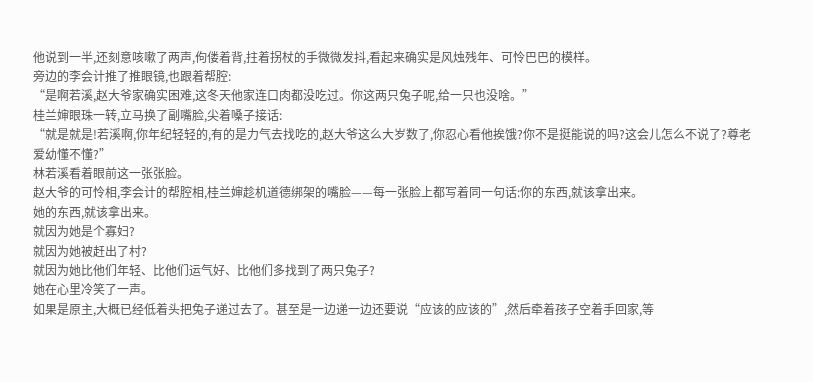他说到一半,还刻意咳嗽了两声,佝偻着背,拄着拐杖的手微微发抖,看起来确实是风烛残年、可怜巴巴的模样。
旁边的李会计推了推眼镜,也跟着帮腔:
“是啊若溪,赵大爷家确实困难,这冬天他家连口肉都没吃过。你这两只兔子呢,给一只也没啥。”
桂兰婶眼珠一转,立马换了副嘴脸,尖着嗓子接话:
“就是就是!若溪啊,你年纪轻轻的,有的是力气去找吃的,赵大爷这么大岁数了,你忍心看他挨饿?你不是挺能说的吗?这会儿怎么不说了?尊老爱幼懂不懂?”
林若溪看着眼前这一张张脸。
赵大爷的可怜相,李会计的帮腔相,桂兰婶趁机道德绑架的嘴脸——每一张脸上都写着同一句话:你的东西,就该拿出来。
她的东西,就该拿出来。
就因为她是个寡妇?
就因为她被赶出了村?
就因为她比他们年轻、比他们运气好、比他们多找到了两只兔子?
她在心里冷笑了一声。
如果是原主,大概已经低着头把兔子递过去了。甚至是一边递一边还要说“应该的应该的”,然后牵着孩子空着手回家,等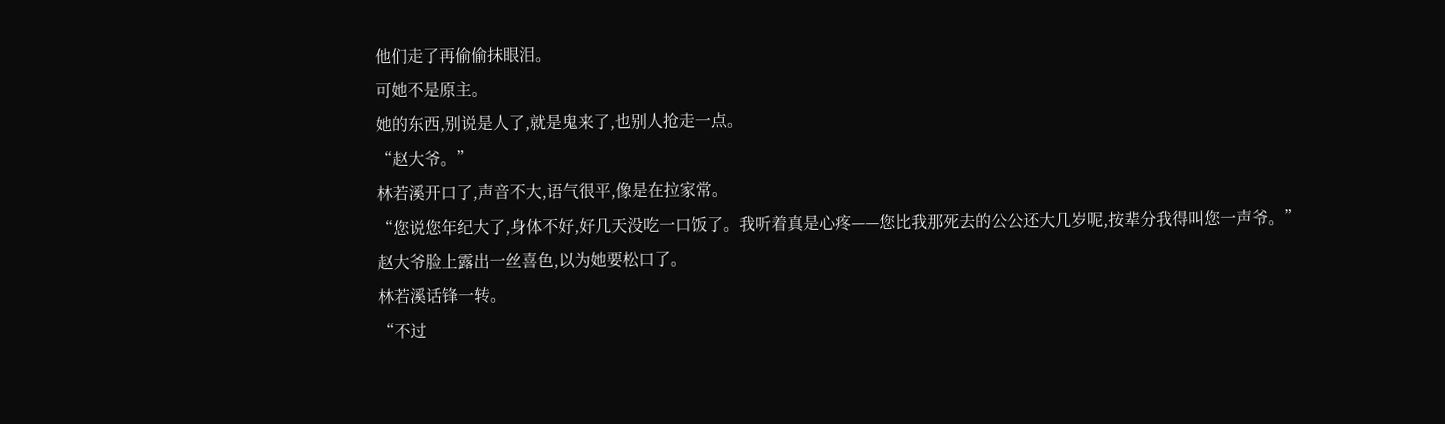他们走了再偷偷抹眼泪。
可她不是原主。
她的东西,别说是人了,就是鬼来了,也别人抢走一点。
“赵大爷。”
林若溪开口了,声音不大,语气很平,像是在拉家常。
“您说您年纪大了,身体不好,好几天没吃一口饭了。我听着真是心疼——您比我那死去的公公还大几岁呢,按辈分我得叫您一声爷。”
赵大爷脸上露出一丝喜色,以为她要松口了。
林若溪话锋一转。
“不过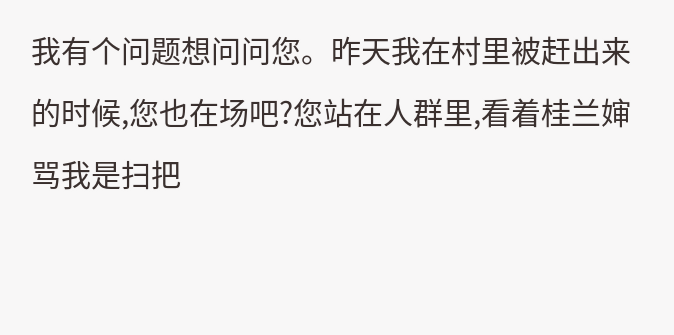我有个问题想问问您。昨天我在村里被赶出来的时候,您也在场吧?您站在人群里,看着桂兰婶骂我是扫把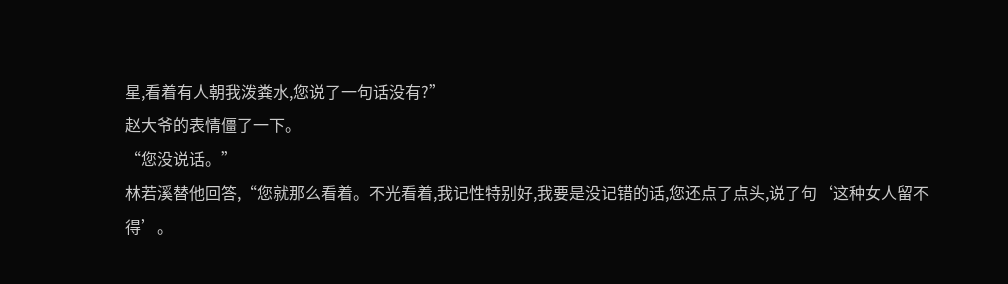星,看着有人朝我泼粪水,您说了一句话没有?”
赵大爷的表情僵了一下。
“您没说话。”
林若溪替他回答,“您就那么看着。不光看着,我记性特别好,我要是没记错的话,您还点了点头,说了句‘这种女人留不得’。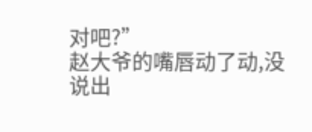对吧?”
赵大爷的嘴唇动了动,没说出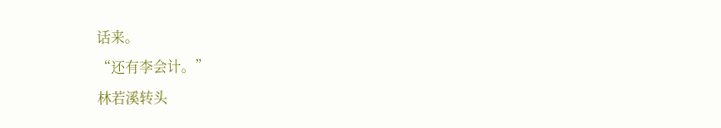话来。
“还有李会计。”
林若溪转头